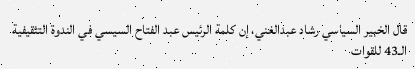قال الخبير السياسي رشاد عبدالغني، إن كلمة الرئيس عبد الفتاح السيسي في الندوة التثقيفية الـ43 للقوات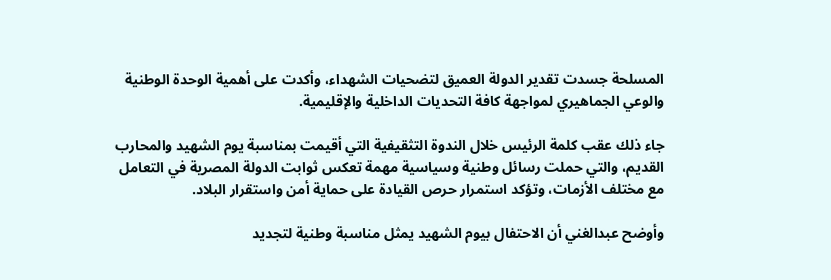المسلحة جسدت تقدير الدولة العميق لتضحيات الشهداء، وأكدت على أهمية الوحدة الوطنية والوعي الجماهيري لمواجهة كافة التحديات الداخلية والإقليمية.

جاء ذلك عقب كلمة الرئيس خلال الندوة التثقيفية التي أقيمت بمناسبة يوم الشهيد والمحارب القديم، والتي حملت رسائل وطنية وسياسية مهمة تعكس ثوابت الدولة المصرية في التعامل مع مختلف الأزمات، وتؤكد استمرار حرص القيادة على حماية أمن واستقرار البلاد.

وأوضح عبدالغني أن الاحتفال بيوم الشهيد يمثل مناسبة وطنية لتجديد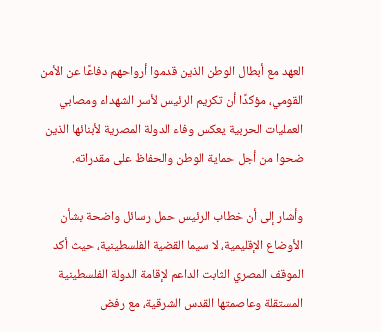العهد مع أبطال الوطن الذين قدموا أرواحهم دفاعًا عن الأمن القومي، مؤكدًا أن تكريم الرئيس لأسر الشهداء ومصابي العمليات الحربية يعكس وفاء الدولة المصرية لأبنائها الذين ضحوا من أجل حماية الوطن والحفاظ على مقدراته.

وأشار إلى أن خطاب الرئيس حمل رسائل واضحة بشأن الأوضاع الإقليمية، لا سيما القضية الفلسطينية، حيث أكد الموقف المصري الثابت الداعم لإقامة الدولة الفلسطينية المستقلة وعاصمتها القدس الشرقية، مع رفض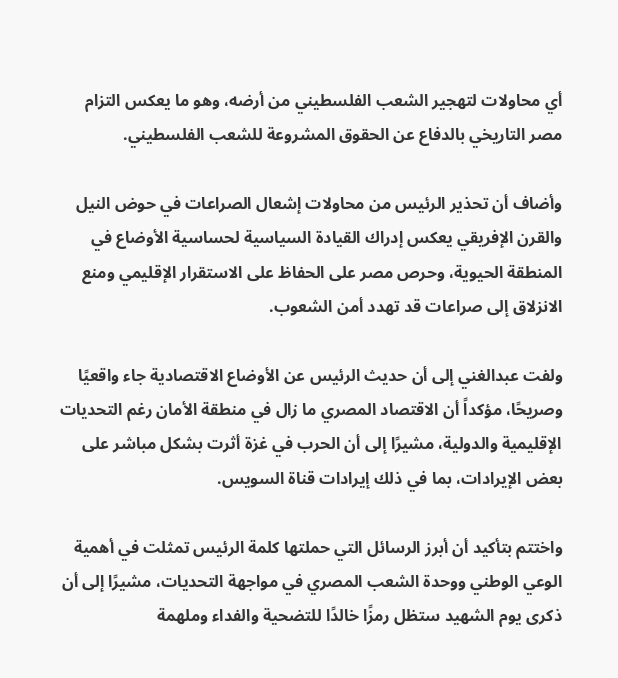أي محاولات لتهجير الشعب الفلسطيني من أرضه، وهو ما يعكس التزام مصر التاريخي بالدفاع عن الحقوق المشروعة للشعب الفلسطيني.

وأضاف أن تحذير الرئيس من محاولات إشعال الصراعات في حوض النيل والقرن الإفريقي يعكس إدراك القيادة السياسية لحساسية الأوضاع في المنطقة الحيوية، وحرص مصر على الحفاظ على الاستقرار الإقليمي ومنع الانزلاق إلى صراعات قد تهدد أمن الشعوب.

ولفت عبدالغني إلى أن حديث الرئيس عن الأوضاع الاقتصادية جاء واقعيًا وصريحًا، مؤكداً أن الاقتصاد المصري ما زال في منطقة الأمان رغم التحديات الإقليمية والدولية، مشيرًا إلى أن الحرب في غزة أثرت بشكل مباشر على بعض الإيرادات، بما في ذلك إيرادات قناة السويس.

واختتم بتأكيد أن أبرز الرسائل التي حملتها كلمة الرئيس تمثلت في أهمية الوعي الوطني ووحدة الشعب المصري في مواجهة التحديات، مشيرًا إلى أن ذكرى يوم الشهيد ستظل رمزًا خالدًا للتضحية والفداء وملهمة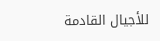للأجيال القادمة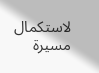لاستكمال مسيرة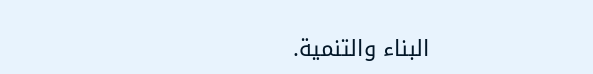البناء والتنمية.